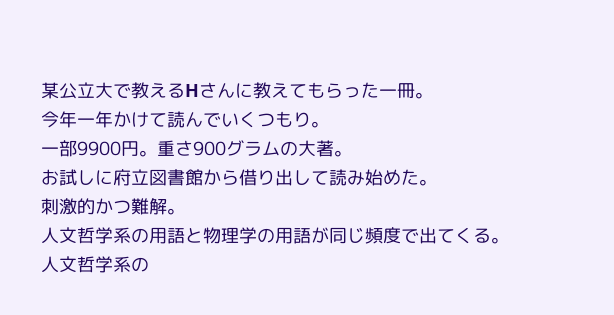某公立大で教えるHさんに教えてもらった一冊。
今年一年かけて読んでいくつもり。
一部9900円。重さ900グラムの大著。
お試しに府立図書館から借り出して読み始めた。
刺激的かつ難解。
人文哲学系の用語と物理学の用語が同じ頻度で出てくる。
人文哲学系の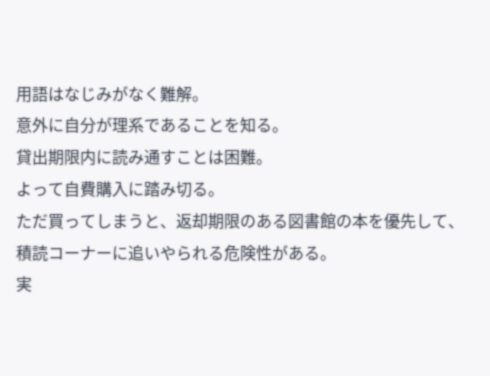用語はなじみがなく難解。
意外に自分が理系であることを知る。
貸出期限内に読み通すことは困難。
よって自費購入に踏み切る。
ただ買ってしまうと、返却期限のある図書館の本を優先して、
積読コーナーに追いやられる危険性がある。
実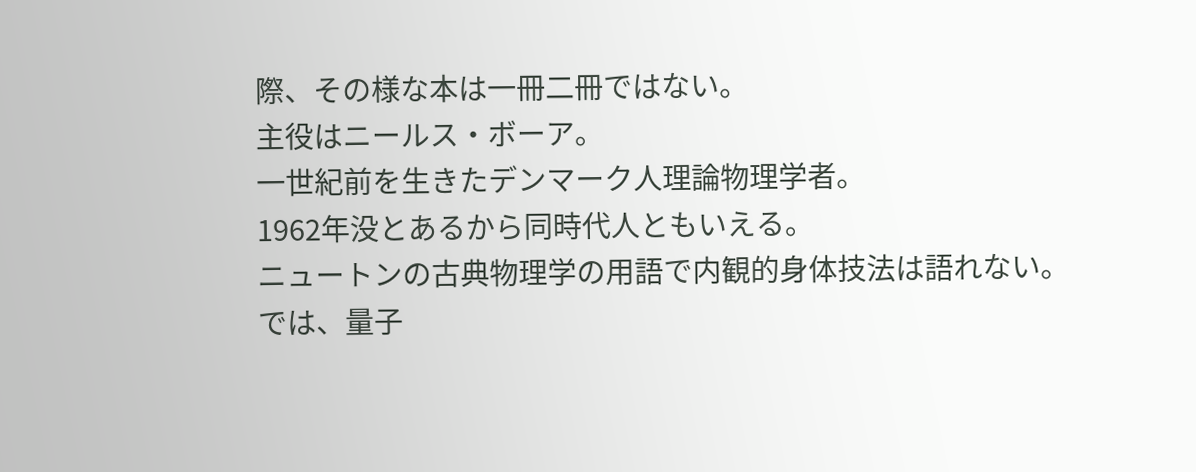際、その様な本は一冊二冊ではない。
主役はニールス・ボーア。
一世紀前を生きたデンマーク人理論物理学者。
1962年没とあるから同時代人ともいえる。
ニュートンの古典物理学の用語で内観的身体技法は語れない。
では、量子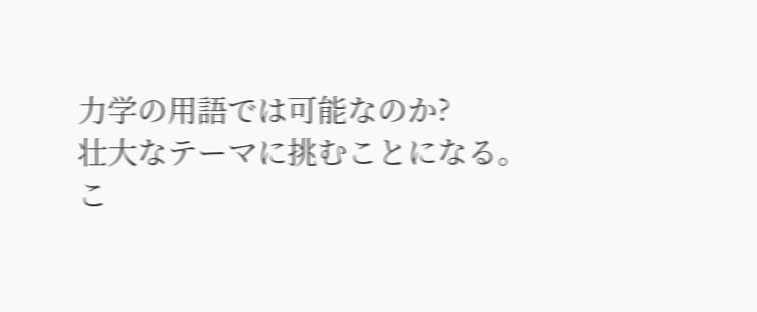力学の用語では可能なのか?
壮大なテーマに挑むことになる。
こ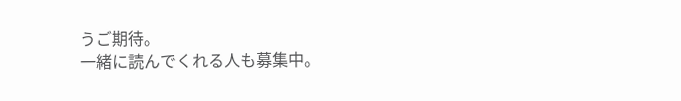うご期待。
一緒に読んでくれる人も募集中。